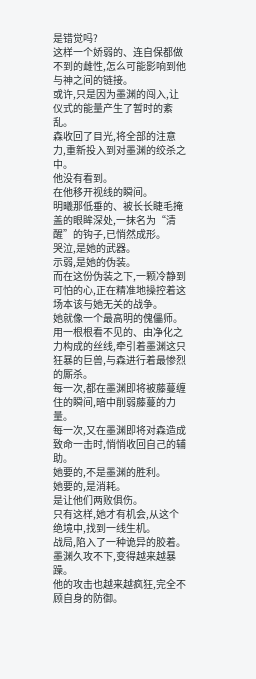是错觉吗?
这样一个娇弱的、连自保都做不到的雌性,怎么可能影响到他与神之间的链接。
或许,只是因为墨渊的闯入,让仪式的能量产生了暂时的紊乱。
森收回了目光,将全部的注意力,重新投入到对墨渊的绞杀之中。
他没有看到。
在他移开视线的瞬间。
明曦那低垂的、被长长睫毛掩盖的眼眸深处,一抹名为“清醒”的钩子,已悄然成形。
哭泣,是她的武器。
示弱,是她的伪装。
而在这份伪装之下,一颗冷静到可怕的心,正在精准地操控着这场本该与她无关的战争。
她就像一个最高明的傀儡师。
用一根根看不见的、由净化之力构成的丝线,牵引着墨渊这只狂暴的巨兽,与森进行着最惨烈的厮杀。
每一次,都在墨渊即将被藤蔓缠住的瞬间,暗中削弱藤蔓的力量。
每一次,又在墨渊即将对森造成致命一击时,悄悄收回自己的辅助。
她要的,不是墨渊的胜利。
她要的,是消耗。
是让他们两败俱伤。
只有这样,她才有机会,从这个绝境中,找到一线生机。
战局,陷入了一种诡异的胶着。
墨渊久攻不下,变得越来越暴躁。
他的攻击也越来越疯狂,完全不顾自身的防御。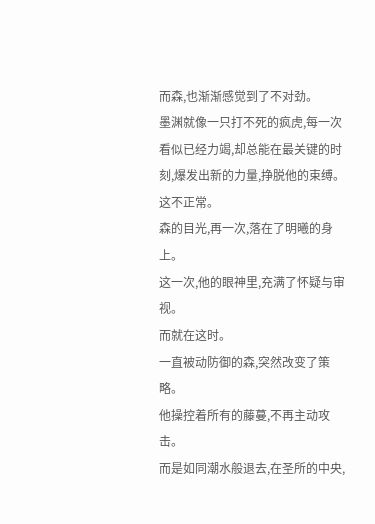而森,也渐渐感觉到了不对劲。
墨渊就像一只打不死的疯虎,每一次看似已经力竭,却总能在最关键的时刻,爆发出新的力量,挣脱他的束缚。
这不正常。
森的目光,再一次,落在了明曦的身上。
这一次,他的眼神里,充满了怀疑与审视。
而就在这时。
一直被动防御的森,突然改变了策略。
他操控着所有的藤蔓,不再主动攻击。
而是如同潮水般退去,在圣所的中央,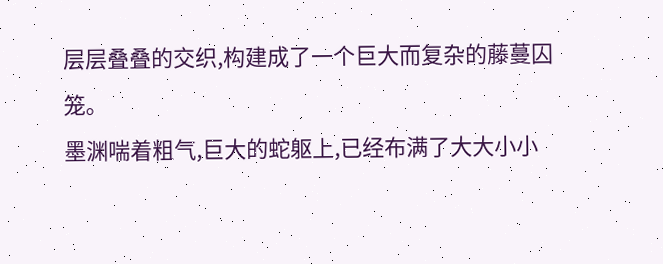层层叠叠的交织,构建成了一个巨大而复杂的藤蔓囚笼。
墨渊喘着粗气,巨大的蛇躯上,已经布满了大大小小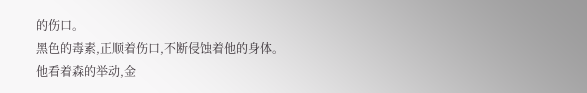的伤口。
黑色的毒素,正顺着伤口,不断侵蚀着他的身体。
他看着森的举动,金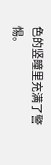色的竖瞳里充满了警惕。